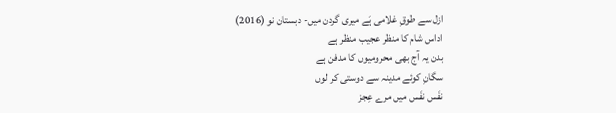ازل سے طوقِ غلامی ہَے میری گردن میں- دبستان نو (2016)
اداس شام کا منظر عجیب منظر ہے
بدن یہ آج بھی محرومیوں کا مدفن ہے
سگانِ کوئے مدینہ سے دوستی کر لوں
نفَس نفَس میں مرے عِجز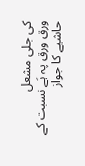کی جلی مشعل
ورق ورق پہ ہَے نسبت کے حاشیے کا جواز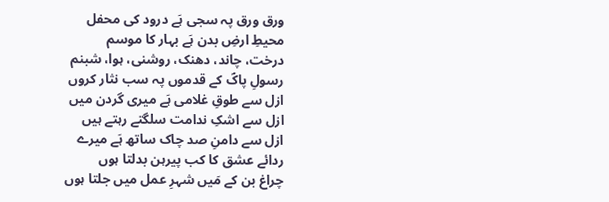ورق ورق پہ سجی ہَے درود کی محفل
محیطِ ارضِ بدن ہَے بہار کا موسم
درخت، چاند، دھنک، روشنی، ہوا، شبنم
رسولِ پاکؐ کے قدموں پہ سب نثار کروں
ازل سے طوقِ غلامی ہَے میری گردن میں
ازل سے اشکِ ندامت سلگتے رہتے ہیں
ازل سے دامنِ صد چاک ساتھ ہَے میرے
ردائے عشق کا کب پیرہن بدلتا ہوں
چراغ بن کے مَیں شہرِ عمل میں جلتا ہوں